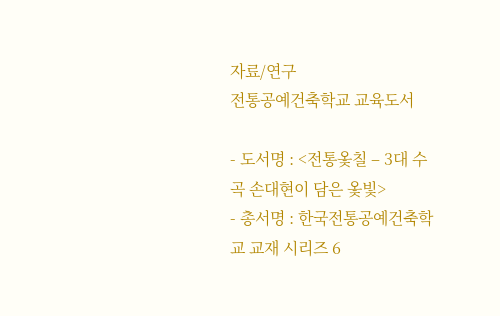자료/연구
전통공예건축학교 교육도서

- 도서명 : <전통옻칠 – 3대 수곡 손대현이 담은 옻빛>
- 총서명 : 한국전통공예건축학교 교재 시리즈 6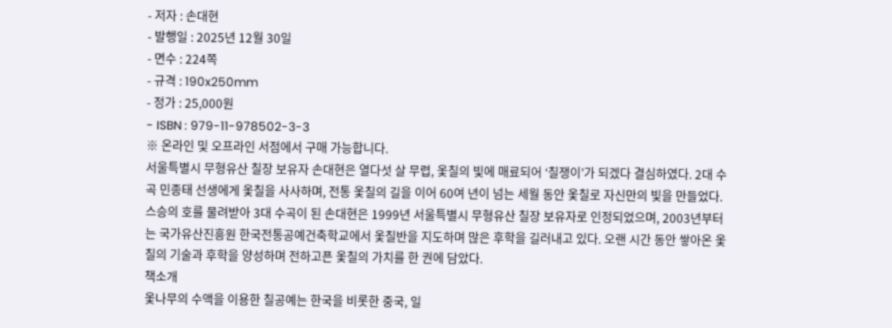- 저자 : 손대현
- 발행일 : 2025년 12월 30일
- 면수 : 224쪽
- 규격 : 190x250mm
- 정가 : 25,000원
- ISBN : 979-11-978502-3-3
※ 온라인 및 오프라인 서점에서 구매 가능합니다.
서울특별시 무형유산 칠장 보유자 손대현은 열다섯 살 무렵, 옻칠의 빛에 매료되어 ‘칠쟁이’가 되겠다 결심하였다. 2대 수곡 민종태 선생에게 옻칠을 사사하며, 전통 옻칠의 길을 이어 60여 년이 넘는 세월 동안 옻칠로 자신만의 빛을 만들었다. 스승의 호를 물려받아 3대 수곡이 된 손대현은 1999년 서울특별시 무형유산 칠장 보유자로 인정되었으며, 2003년부터는 국가유산진흥원 한국전통공예건축학교에서 옻칠반을 지도하며 많은 후학을 길러내고 있다. 오랜 시간 동안 쌓아온 옻칠의 기술과 후학을 양성하며 전하고픈 옻칠의 가치를 한 권에 담았다.
책소개
옻나무의 수액을 이용한 칠공예는 한국을 비롯한 중국, 일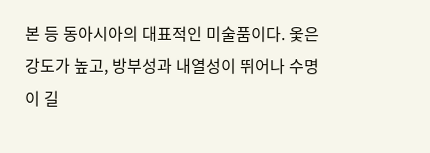본 등 동아시아의 대표적인 미술품이다. 옻은 강도가 높고, 방부성과 내열성이 뛰어나 수명이 길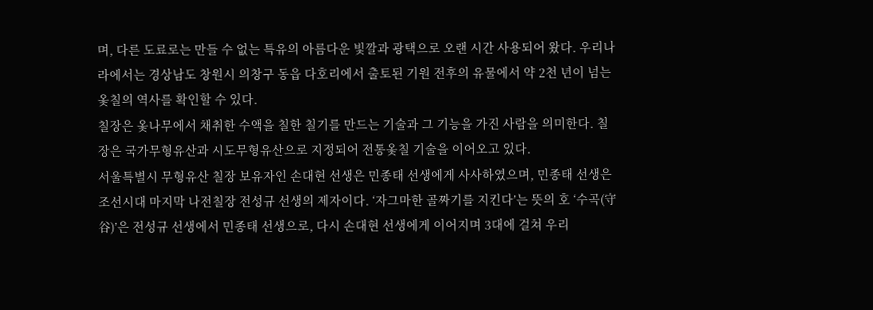며, 다른 도료로는 만들 수 없는 특유의 아름다운 빛깔과 광택으로 오랜 시간 사용되어 왔다. 우리나라에서는 경상남도 창원시 의창구 동읍 다호리에서 출토된 기원 전후의 유물에서 약 2천 년이 넘는 옻칠의 역사를 확인할 수 있다.
칠장은 옻나무에서 채취한 수액을 칠한 칠기를 만드는 기술과 그 기능을 가진 사람을 의미한다. 칠장은 국가무형유산과 시도무형유산으로 지정되어 전통옻칠 기술을 이어오고 있다.
서울특별시 무형유산 칠장 보유자인 손대현 선생은 민종태 선생에게 사사하였으며, 민종태 선생은 조선시대 마지막 나전칠장 전성규 선생의 제자이다. ‘자그마한 골짜기를 지킨다’는 뜻의 호 ‘수곡(守谷)’은 전성규 선생에서 민종태 선생으로, 다시 손대현 선생에게 이어지며 3대에 걸쳐 우리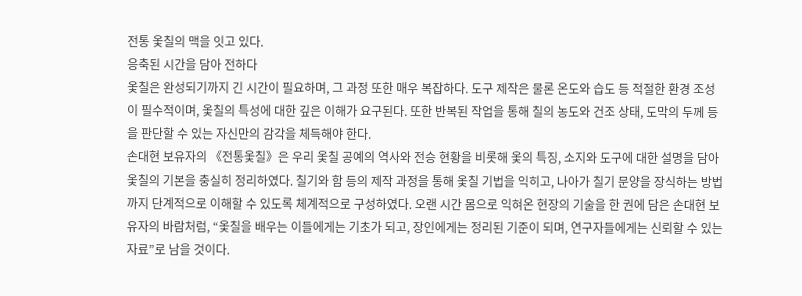전통 옻칠의 맥을 잇고 있다.
응축된 시간을 담아 전하다
옻칠은 완성되기까지 긴 시간이 필요하며, 그 과정 또한 매우 복잡하다. 도구 제작은 물론 온도와 습도 등 적절한 환경 조성이 필수적이며, 옻칠의 특성에 대한 깊은 이해가 요구된다. 또한 반복된 작업을 통해 칠의 농도와 건조 상태, 도막의 두께 등을 판단할 수 있는 자신만의 감각을 체득해야 한다.
손대현 보유자의 《전통옻칠》은 우리 옻칠 공예의 역사와 전승 현황을 비롯해 옻의 특징, 소지와 도구에 대한 설명을 담아 옻칠의 기본을 충실히 정리하였다. 칠기와 함 등의 제작 과정을 통해 옻칠 기법을 익히고, 나아가 칠기 문양을 장식하는 방법까지 단계적으로 이해할 수 있도록 체계적으로 구성하였다. 오랜 시간 몸으로 익혀온 현장의 기술을 한 권에 담은 손대현 보유자의 바람처럼, “옻칠을 배우는 이들에게는 기초가 되고, 장인에게는 정리된 기준이 되며, 연구자들에게는 신뢰할 수 있는 자료”로 남을 것이다.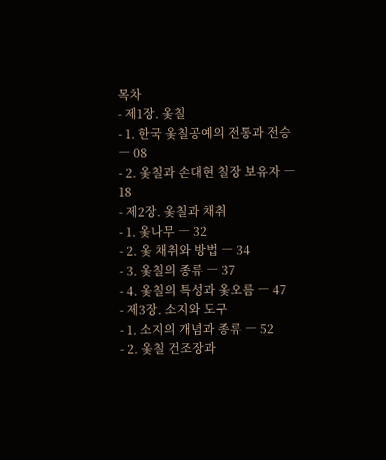목차
- 제1장. 옻칠
- 1. 한국 옻칠공예의 전통과 전승 ― 08
- 2. 옻칠과 손대현 칠장 보유자 ― 18
- 제2장. 옻칠과 채취
- 1. 옻나무 ― 32
- 2. 옻 채취와 방법 ― 34
- 3. 옻칠의 종류 ― 37
- 4. 옻칠의 특성과 옻오름 ― 47
- 제3장. 소지와 도구
- 1. 소지의 개념과 종류 ― 52
- 2. 옻칠 건조장과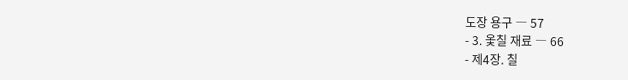도장 용구 ― 57
- 3. 옻칠 재료 ― 66
- 제4장. 칠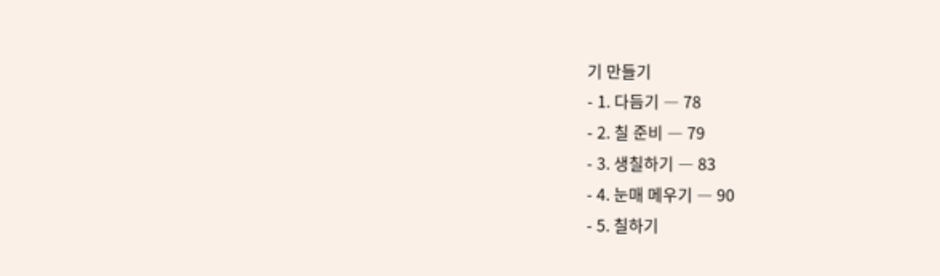기 만들기
- 1. 다듬기 ― 78
- 2. 칠 준비 ― 79
- 3. 생칠하기 ― 83
- 4. 눈매 메우기 ― 90
- 5. 칠하기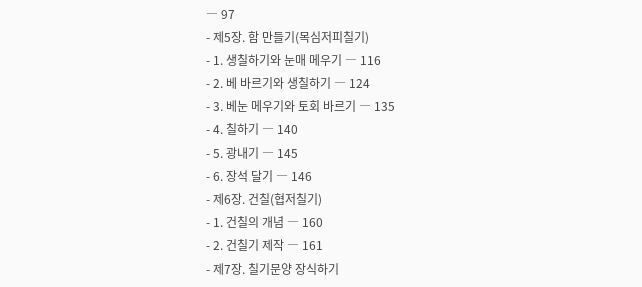― 97
- 제5장. 함 만들기(목심저피칠기)
- 1. 생칠하기와 눈매 메우기 ― 116
- 2. 베 바르기와 생칠하기 ― 124
- 3. 베눈 메우기와 토회 바르기 ― 135
- 4. 칠하기 ― 140
- 5. 광내기 ― 145
- 6. 장석 달기 ― 146
- 제6장. 건칠(협저칠기)
- 1. 건칠의 개념 ― 160
- 2. 건칠기 제작 ― 161
- 제7장. 칠기문양 장식하기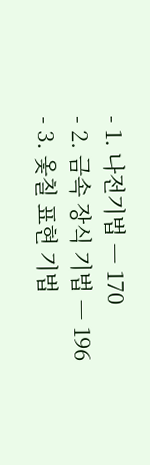- 1. 나전기법 ― 170
- 2. 금속 장식 기법 ― 196
- 3. 옻칠 표현 기법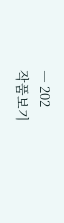― 202
작품보기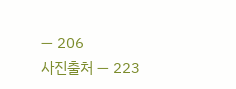― 206
사진출처 ― 223